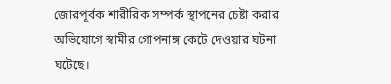জোরপূর্বক শারীরিক সম্পর্ক স্থাপনের চেষ্টা করার অভিযোগে স্বামীর গোপনাঙ্গ কেটে দেওয়ার ঘটনা ঘটেছে।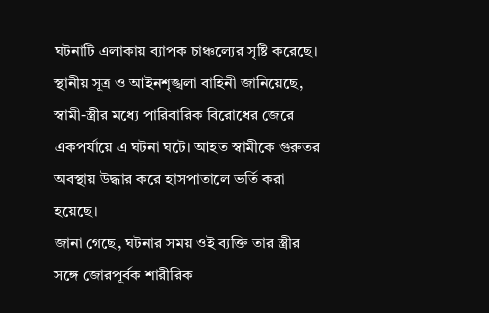ঘটনাটি এলাকায় ব্যাপক চাঞ্চল্যের সৃষ্টি করেছে। স্থানীয় সূত্র ও আইনশৃঙ্খলা বাহিনী জানিয়েছে, স্বামী-স্ত্রীর মধ্যে পারিবারিক বিরোধের জেরে একপর্যায়ে এ ঘটনা ঘটে। আহত স্বামীকে গুরুতর অবস্থায় উদ্ধার করে হাসপাতালে ভর্তি করা হয়েছে।
জানা গেছে, ঘটনার সময় ওই ব্যক্তি তার স্ত্রীর সঙ্গে জোরপূর্বক শারীরিক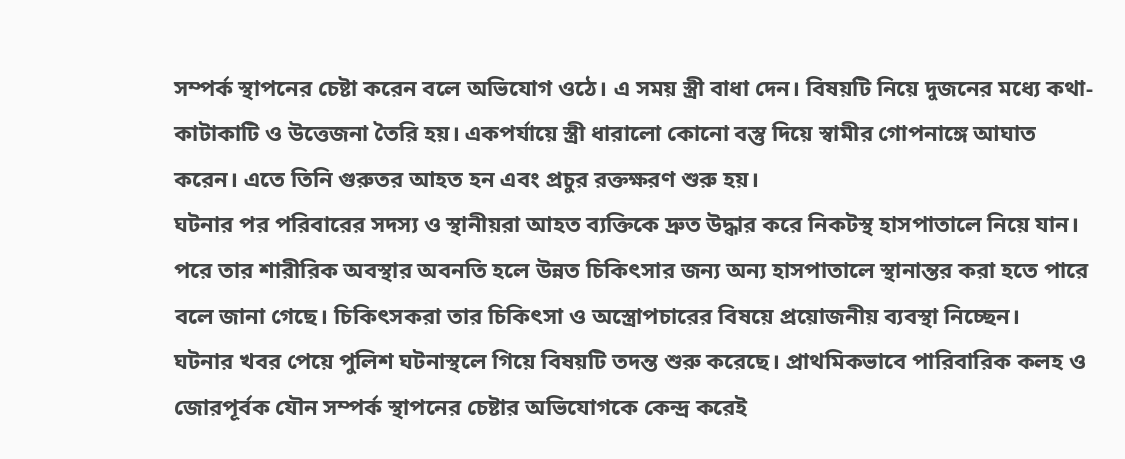সম্পর্ক স্থাপনের চেষ্টা করেন বলে অভিযোগ ওঠে। এ সময় স্ত্রী বাধা দেন। বিষয়টি নিয়ে দুজনের মধ্যে কথা-কাটাকাটি ও উত্তেজনা তৈরি হয়। একপর্যায়ে স্ত্রী ধারালো কোনো বস্তু দিয়ে স্বামীর গোপনাঙ্গে আঘাত করেন। এতে তিনি গুরুতর আহত হন এবং প্রচুর রক্তক্ষরণ শুরু হয়।
ঘটনার পর পরিবারের সদস্য ও স্থানীয়রা আহত ব্যক্তিকে দ্রুত উদ্ধার করে নিকটস্থ হাসপাতালে নিয়ে যান। পরে তার শারীরিক অবস্থার অবনতি হলে উন্নত চিকিৎসার জন্য অন্য হাসপাতালে স্থানান্তর করা হতে পারে বলে জানা গেছে। চিকিৎসকরা তার চিকিৎসা ও অস্ত্রোপচারের বিষয়ে প্রয়োজনীয় ব্যবস্থা নিচ্ছেন।
ঘটনার খবর পেয়ে পুলিশ ঘটনাস্থলে গিয়ে বিষয়টি তদন্ত শুরু করেছে। প্রাথমিকভাবে পারিবারিক কলহ ও জোরপূর্বক যৌন সম্পর্ক স্থাপনের চেষ্টার অভিযোগকে কেন্দ্র করেই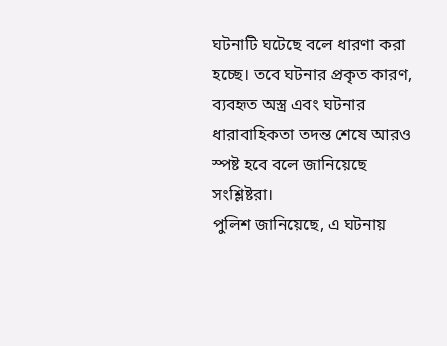ঘটনাটি ঘটেছে বলে ধারণা করা হচ্ছে। তবে ঘটনার প্রকৃত কারণ, ব্যবহৃত অস্ত্র এবং ঘটনার ধারাবাহিকতা তদন্ত শেষে আরও স্পষ্ট হবে বলে জানিয়েছে সংশ্লিষ্টরা।
পুলিশ জানিয়েছে, এ ঘটনায়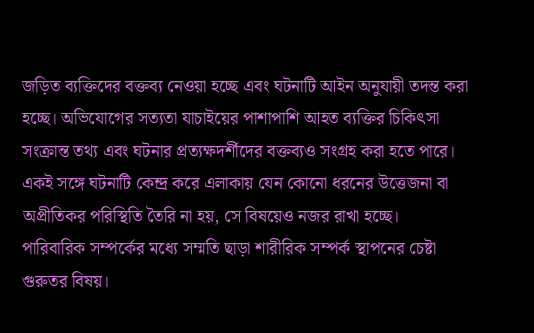জড়িত ব্যক্তিদের বক্তব্য নেওয়া হচ্ছে এবং ঘটনাটি আইন অনুযায়ী তদন্ত করা হচ্ছে। অভিযোগের সত্যতা যাচাইয়ের পাশাপাশি আহত ব্যক্তির চিকিৎসা সংক্রান্ত তথ্য এবং ঘটনার প্রত্যক্ষদর্শীদের বক্তব্যও সংগ্রহ করা হতে পারে। একই সঙ্গে ঘটনাটি কেন্দ্র করে এলাকায় যেন কোনো ধরনের উত্তেজনা বা অপ্রীতিকর পরিস্থিতি তৈরি না হয়, সে বিষয়েও নজর রাখা হচ্ছে।
পারিবারিক সম্পর্কের মধ্যে সম্মতি ছাড়া শারীরিক সম্পর্ক স্থাপনের চেষ্টা গুরুতর বিষয়।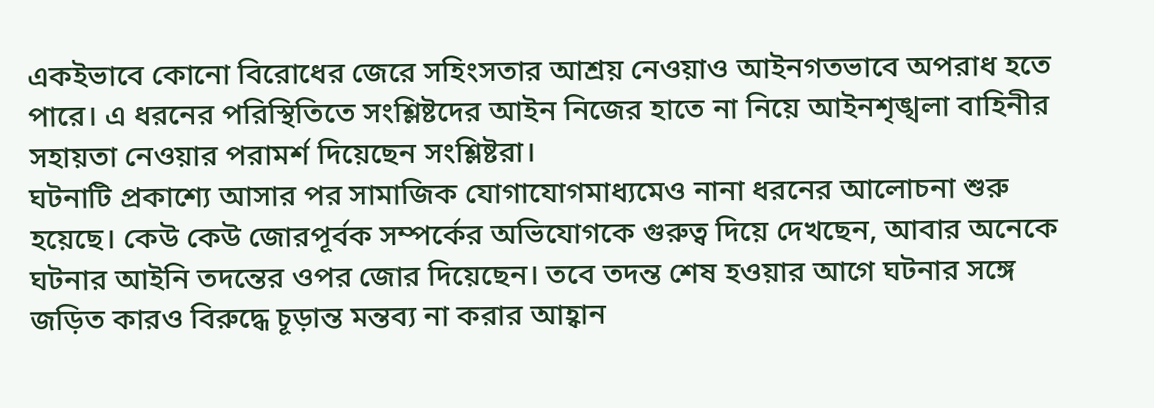একইভাবে কোনো বিরোধের জেরে সহিংসতার আশ্রয় নেওয়াও আইনগতভাবে অপরাধ হতে পারে। এ ধরনের পরিস্থিতিতে সংশ্লিষ্টদের আইন নিজের হাতে না নিয়ে আইনশৃঙ্খলা বাহিনীর সহায়তা নেওয়ার পরামর্শ দিয়েছেন সংশ্লিষ্টরা।
ঘটনাটি প্রকাশ্যে আসার পর সামাজিক যোগাযোগমাধ্যমেও নানা ধরনের আলোচনা শুরু হয়েছে। কেউ কেউ জোরপূর্বক সম্পর্কের অভিযোগকে গুরুত্ব দিয়ে দেখছেন, আবার অনেকে ঘটনার আইনি তদন্তের ওপর জোর দিয়েছেন। তবে তদন্ত শেষ হওয়ার আগে ঘটনার সঙ্গে জড়িত কারও বিরুদ্ধে চূড়ান্ত মন্তব্য না করার আহ্বান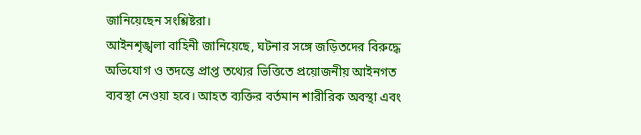জানিয়েছেন সংশ্লিষ্টরা।
আইনশৃঙ্খলা বাহিনী জানিয়েছে, ঘটনার সঙ্গে জড়িতদের বিরুদ্ধে অভিযোগ ও তদন্তে প্রাপ্ত তথ্যের ভিত্তিতে প্রয়োজনীয় আইনগত ব্যবস্থা নেওয়া হবে। আহত ব্যক্তির বর্তমান শারীরিক অবস্থা এবং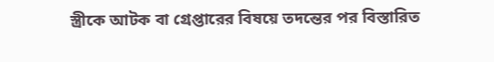স্ত্রীকে আটক বা গ্রেপ্তারের বিষয়ে তদন্তের পর বিস্তারিত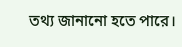তথ্য জানানো হতে পারে।